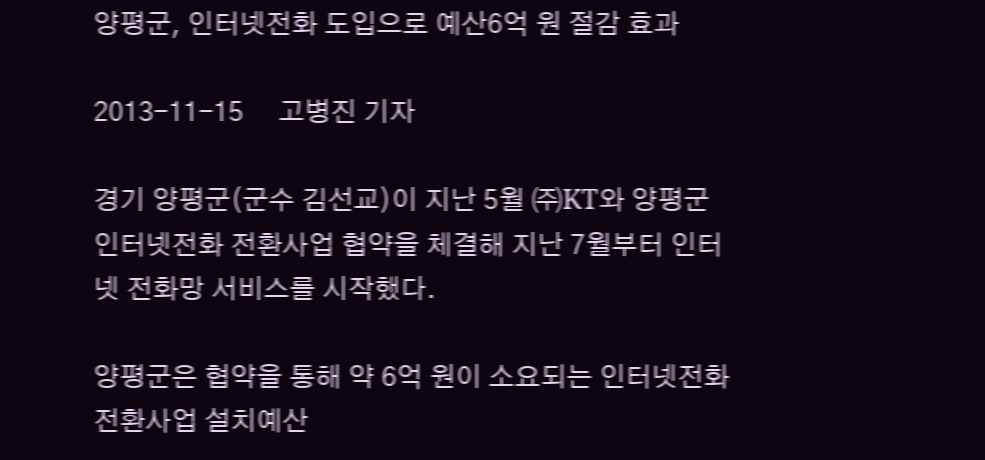양평군, 인터넷전화 도입으로 예산6억 원 절감 효과

2013-11-15     고병진 기자

경기 양평군(군수 김선교)이 지난 5월 ㈜KT와 양평군 인터넷전화 전환사업 협약을 체결해 지난 7월부터 인터넷 전화망 서비스를 시작했다.

양평군은 협약을 통해 약 6억 원이 소요되는 인터넷전화 전환사업 설치예산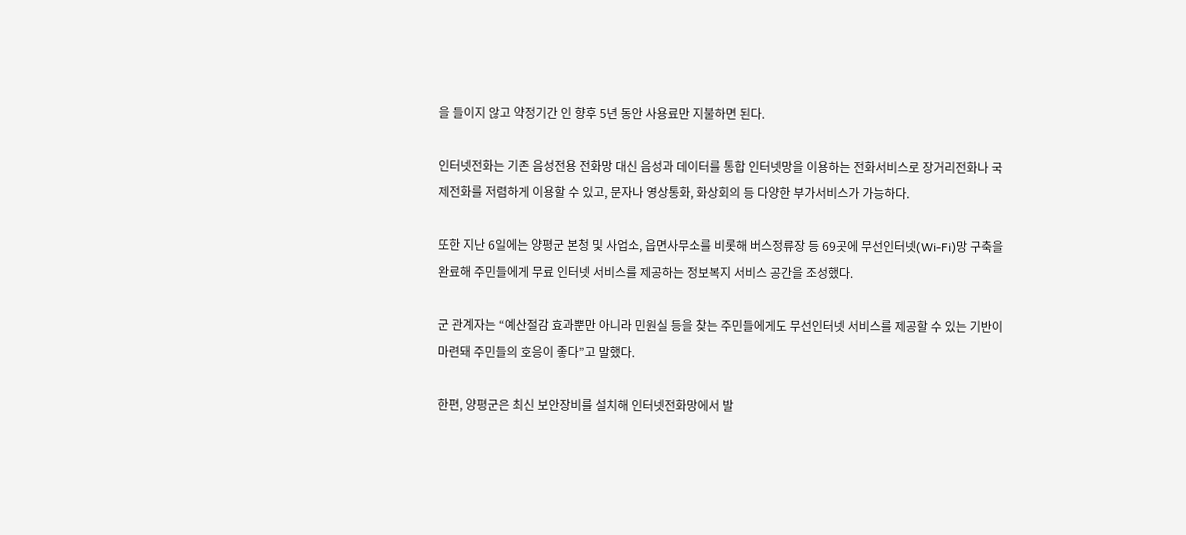을 들이지 않고 약정기간 인 향후 5년 동안 사용료만 지불하면 된다.

인터넷전화는 기존 음성전용 전화망 대신 음성과 데이터를 통합 인터넷망을 이용하는 전화서비스로 장거리전화나 국제전화를 저렴하게 이용할 수 있고, 문자나 영상통화, 화상회의 등 다양한 부가서비스가 가능하다.

또한 지난 6일에는 양평군 본청 및 사업소, 읍면사무소를 비롯해 버스정류장 등 69곳에 무선인터넷(Wi-Fi)망 구축을 완료해 주민들에게 무료 인터넷 서비스를 제공하는 정보복지 서비스 공간을 조성했다.

군 관계자는 “예산절감 효과뿐만 아니라 민원실 등을 찾는 주민들에게도 무선인터넷 서비스를 제공할 수 있는 기반이 마련돼 주민들의 호응이 좋다”고 말했다.

한편, 양평군은 최신 보안장비를 설치해 인터넷전화망에서 발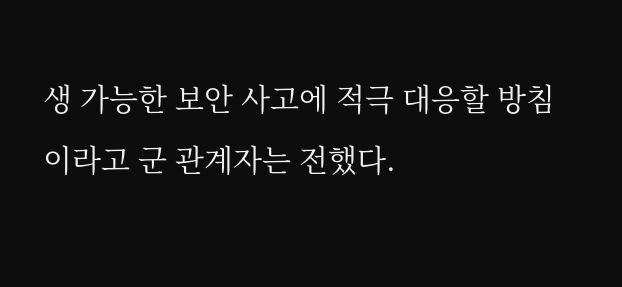생 가능한 보안 사고에 적극 대응할 방침이라고 군 관계자는 전했다.